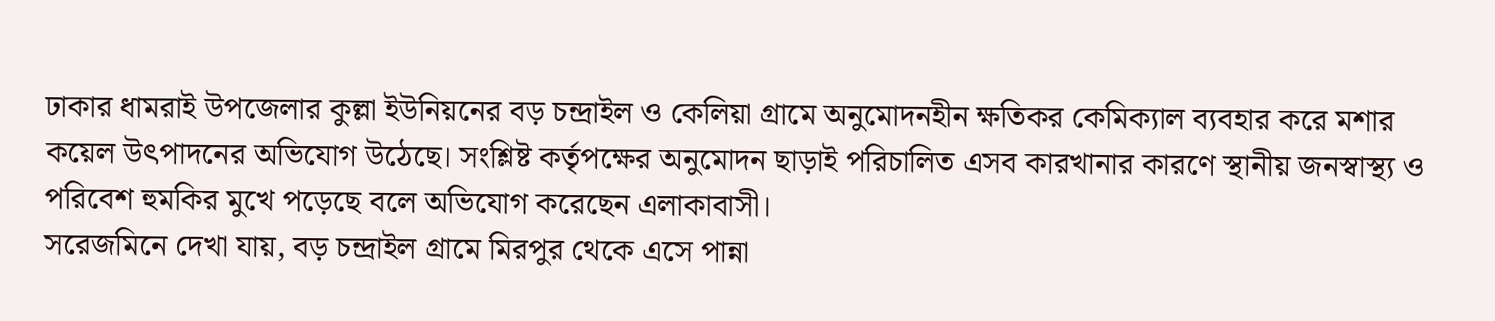ঢাকার ধামরাই উপজেলার কুল্লা ইউনিয়নের বড় চন্দ্রাইল ও কেলিয়া গ্রামে অনুমোদনহীন ক্ষতিকর কেমিক্যাল ব্যবহার করে মশার কয়েল উৎপাদনের অভিযোগ উঠেছে। সংশ্লিষ্ট কর্তৃপক্ষের অনুমোদন ছাড়াই পরিচালিত এসব কারখানার কারণে স্থানীয় জনস্বাস্থ্য ও পরিবেশ হুমকির মুখে পড়েছে বলে অভিযোগ করেছেন এলাকাবাসী।
সরেজমিনে দেখা যায়, বড় চন্দ্রাইল গ্রামে মিরপুর থেকে এসে পান্না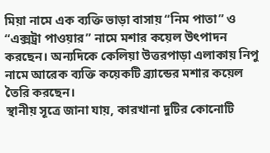মিয়া নামে এক ব্যক্তি ভাড়া বাসায় “নিম পাতা” ও “এক্সট্রা পাওয়ার” নামে মশার কয়েল উৎপাদন করছেন। অন্যদিকে কেলিয়া উত্তরপাড়া এলাকায় নিপু নামে আরেক ব্যক্তি কয়েকটি ব্র্যান্ডের মশার কয়েল তৈরি করছেন।
স্থানীয় সূত্রে জানা যায়, কারখানা দুটির কোনোটি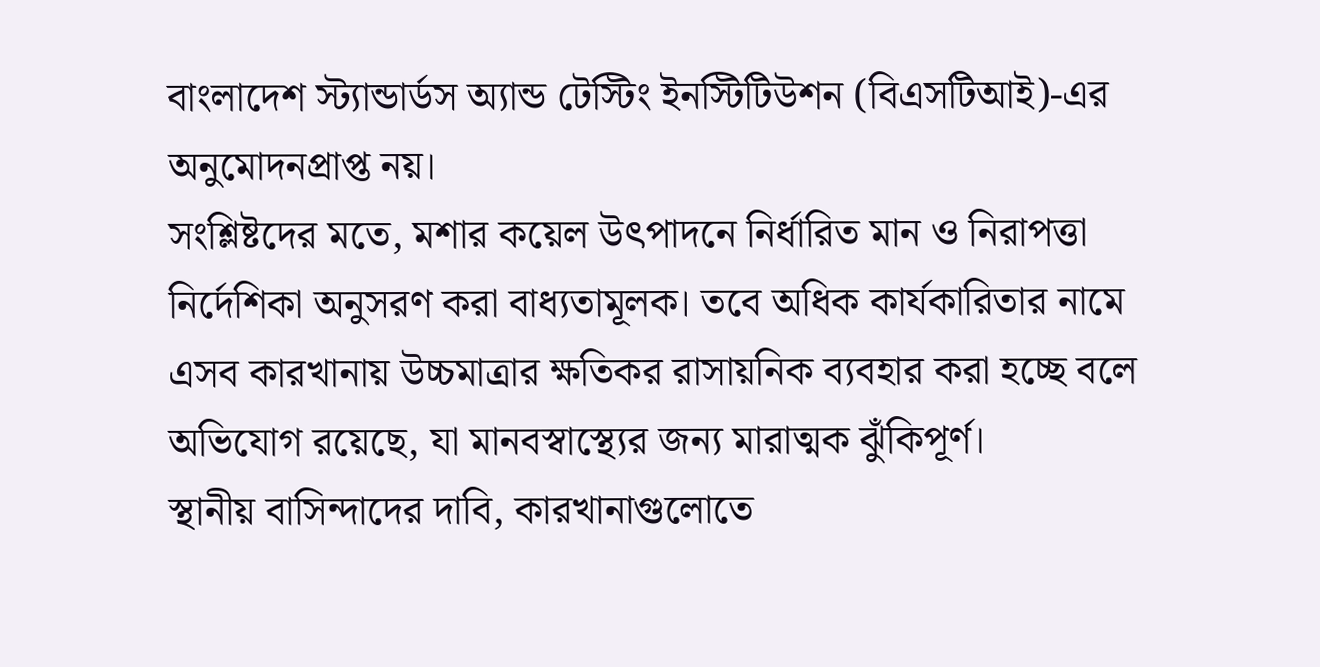বাংলাদেশ স্ট্যান্ডার্ডস অ্যান্ড টেস্টিং ইনস্টিটিউশন (বিএসটিআই)-এর অনুমোদনপ্রাপ্ত নয়।
সংশ্লিষ্টদের মতে, মশার কয়েল উৎপাদনে নির্ধারিত মান ও নিরাপত্তা নির্দেশিকা অনুসরণ করা বাধ্যতামূলক। তবে অধিক কার্যকারিতার নামে এসব কারখানায় উচ্চমাত্রার ক্ষতিকর রাসায়নিক ব্যবহার করা হচ্ছে বলে অভিযোগ রয়েছে, যা মানবস্বাস্থ্যের জন্য মারাত্মক ঝুঁকিপূর্ণ।
স্থানীয় বাসিন্দাদের দাবি, কারখানাগুলোতে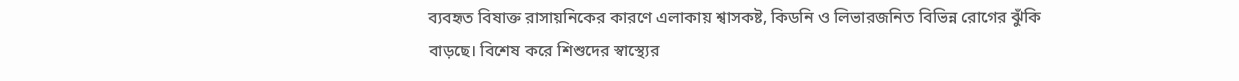ব্যবহৃত বিষাক্ত রাসায়নিকের কারণে এলাকায় শ্বাসকষ্ট, কিডনি ও লিভারজনিত বিভিন্ন রোগের ঝুঁকি বাড়ছে। বিশেষ করে শিশুদের স্বাস্থ্যের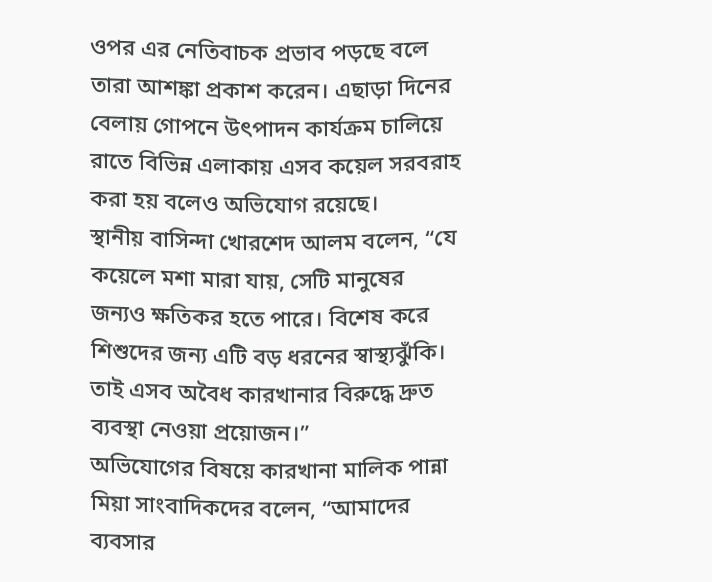ওপর এর নেতিবাচক প্রভাব পড়ছে বলে তারা আশঙ্কা প্রকাশ করেন। এছাড়া দিনের বেলায় গোপনে উৎপাদন কার্যক্রম চালিয়ে রাতে বিভিন্ন এলাকায় এসব কয়েল সরবরাহ করা হয় বলেও অভিযোগ রয়েছে।
স্থানীয় বাসিন্দা খোরশেদ আলম বলেন, “যে কয়েলে মশা মারা যায়, সেটি মানুষের জন্যও ক্ষতিকর হতে পারে। বিশেষ করে শিশুদের জন্য এটি বড় ধরনের স্বাস্থ্যঝুঁকি। তাই এসব অবৈধ কারখানার বিরুদ্ধে দ্রুত ব্যবস্থা নেওয়া প্রয়োজন।”
অভিযোগের বিষয়ে কারখানা মালিক পান্না মিয়া সাংবাদিকদের বলেন, “আমাদের ব্যবসার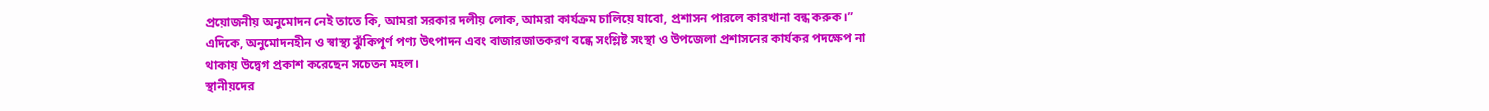প্রয়োজনীয় অনুমোদন নেই তাতে কি, আমরা সরকার দলীয় লোক, আমরা কার্যক্রম চালিয়ে যাবো, প্রশাসন পারলে কারখানা বন্ধ করুক।”
এদিকে, অনুমোদনহীন ও স্বাস্থ্য ঝুঁকিপূর্ণ পণ্য উৎপাদন এবং বাজারজাতকরণ বন্ধে সংশ্লিষ্ট সংস্থা ও উপজেলা প্রশাসনের কার্যকর পদক্ষেপ না থাকায় উদ্বেগ প্রকাশ করেছেন সচেতন মহল।
স্থানীয়দের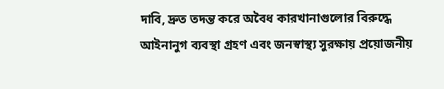দাবি, দ্রুত তদন্ত করে অবৈধ কারখানাগুলোর বিরুদ্ধে আইনানুগ ব্যবস্থা গ্রহণ এবং জনস্বাস্থ্য সুরক্ষায় প্রয়োজনীয়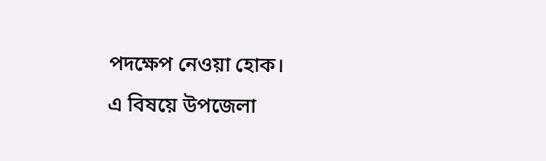পদক্ষেপ নেওয়া হোক।
এ বিষয়ে উপজেলা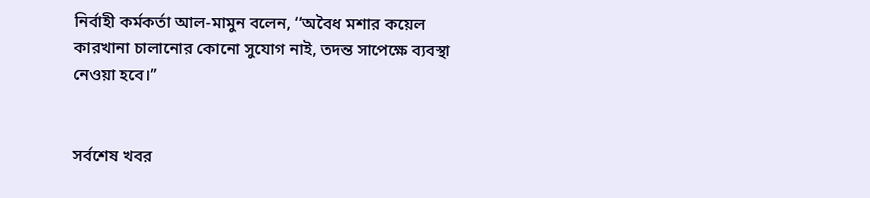নির্বাহী কর্মকর্তা আল-মামুন বলেন, ‘‘অবৈধ মশার কয়েল কারখানা চালানোর কোনো সুযোগ নাই, তদন্ত সাপেক্ষে ব্যবস্থা নেওয়া হবে।’’


সর্বশেষ খবর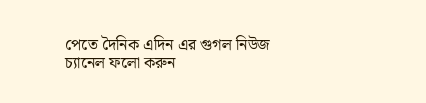পেতে দৈনিক এদিন এর গুগল নিউজ চ্যানেল ফলো করুন